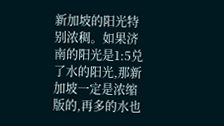新加坡的阳光特别浓稠。如果济南的阳光是1:5兑了水的阳光,那新加坡一定是浓缩版的,再多的水也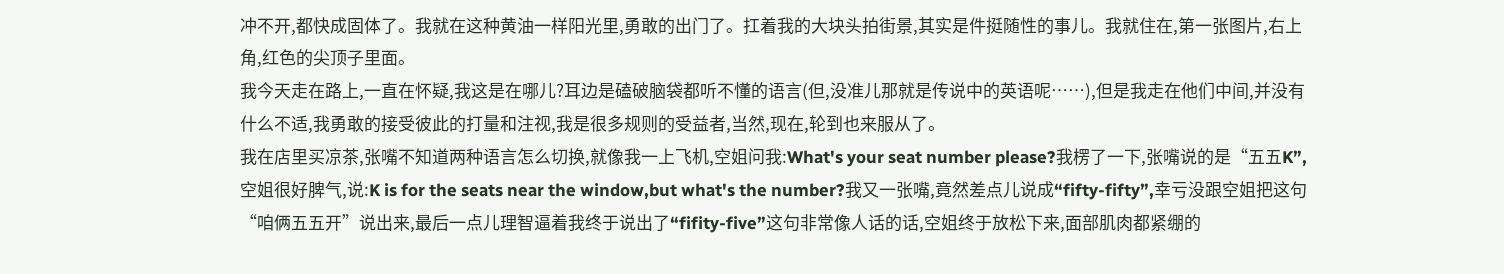冲不开,都快成固体了。我就在这种黄油一样阳光里,勇敢的出门了。扛着我的大块头拍街景,其实是件挺随性的事儿。我就住在,第一张图片,右上角,红色的尖顶子里面。
我今天走在路上,一直在怀疑,我这是在哪儿?耳边是磕破脑袋都听不懂的语言(但,没准儿那就是传说中的英语呢……),但是我走在他们中间,并没有什么不适,我勇敢的接受彼此的打量和注视,我是很多规则的受益者,当然,现在,轮到也来服从了。
我在店里买凉茶,张嘴不知道两种语言怎么切换,就像我一上飞机,空姐问我:What's your seat number please?我楞了一下,张嘴说的是“五五K”,空姐很好脾气,说:K is for the seats near the window,but what's the number?我又一张嘴,竟然差点儿说成“fifty-fifty”,幸亏没跟空姐把这句“咱俩五五开”说出来,最后一点儿理智逼着我终于说出了“fifity-five”这句非常像人话的话,空姐终于放松下来,面部肌肉都紧绷的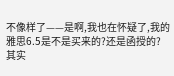不像样了——是啊,我也在怀疑了,我的雅思6.5是不是买来的?还是函授的?
其实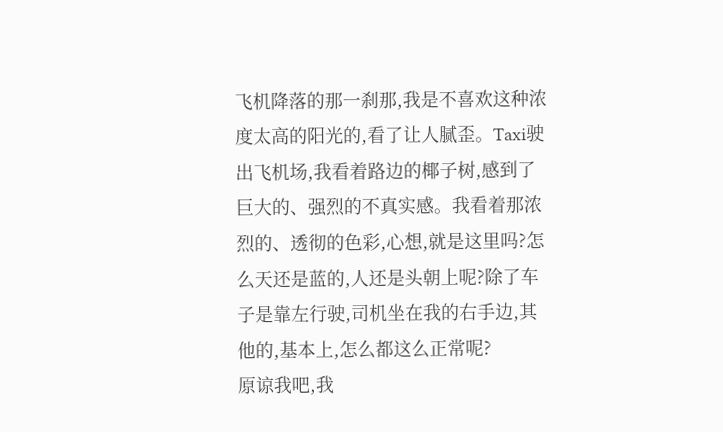飞机降落的那一刹那,我是不喜欢这种浓度太高的阳光的,看了让人腻歪。Taxi驶出飞机场,我看着路边的椰子树,感到了巨大的、强烈的不真实感。我看着那浓烈的、透彻的色彩,心想,就是这里吗?怎么天还是蓝的,人还是头朝上呢?除了车子是靠左行驶,司机坐在我的右手边,其他的,基本上,怎么都这么正常呢?
原谅我吧,我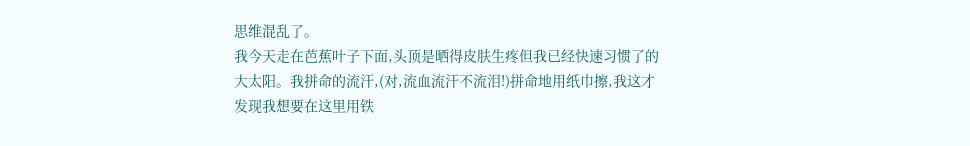思维混乱了。
我今天走在芭蕉叶子下面,头顶是晒得皮肤生疼但我已经快速习惯了的大太阳。我拼命的流汗,(对,流血流汗不流泪!)拼命地用纸巾擦,我这才发现我想要在这里用铁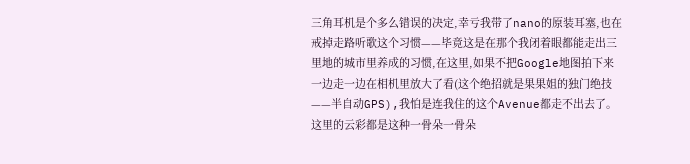三角耳机是个多么错误的决定,幸亏我带了nano的原装耳塞,也在戒掉走路听歌这个习惯——毕竟这是在那个我闭着眼都能走出三里地的城市里养成的习惯,在这里,如果不把Google地图拍下来一边走一边在相机里放大了看(这个绝招就是果果姐的独门绝技——半自动GPS),我怕是连我住的这个Avenue都走不出去了。
这里的云彩都是这种一骨朵一骨朵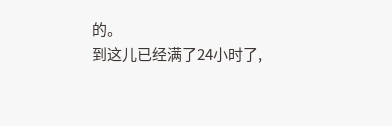的。
到这儿已经满了24小时了,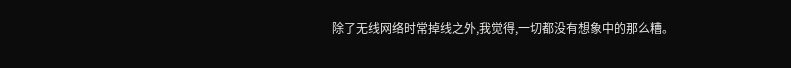除了无线网络时常掉线之外,我觉得,一切都没有想象中的那么糟。